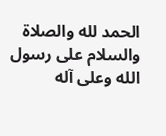الحمد لله والصلاة والسلام على رسول الله وعلى آله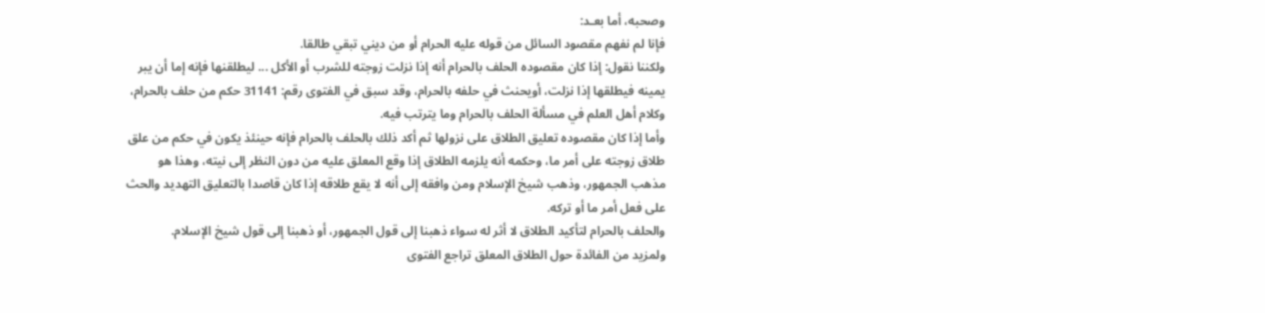وصحبه، أما بعـد:
فإنا لم نفهم مقصود السائل من قوله عليه الحرام أو من ديني تبقي طالقا.
ولكننا نقول: إذا كان مقصوده الحلف بالحرام أنه إذا نزلت زوجته للشرب أو الأكل ... ليطلقنها فإنه إما أن يبر يمينه فيطلقها إذا نزلت، أويحنث في حلفه بالحرام، وقد سبق في الفتوى رقم: 31141 حكم من حلف بالحرام، وكلام أهل العلم في مسألة الحلف بالحرام وما يترتب فيه.
وأما إذا كان مقصوده تعليق الطلاق على نزولها ثم أكد ذلك بالحلف بالحرام فإنه حينئذ يكون في حكم من علق طلاق زوجته على أمر ما، وحكمه أنه يلزمه الطلاق إذا وقع المعلق عليه من دون النظر إلى نيته، وهذا هو مذهب الجمهور، وذهب شيخ الإسلام ومن وافقه إلى أنه لا يقع طلاقه إذا كان قاصدا بالتعليق التهديد والحث على فعل أمر ما أو تركه.
والحلف بالحرام لتأكيد الطلاق لا أثر له سواء ذهبنا إلى قول الجمهور، أو ذهبنا إلى قول شيخ الإسلام.
ولمزيد من الفائدة حول الطلاق المعلق تراجع الفتوى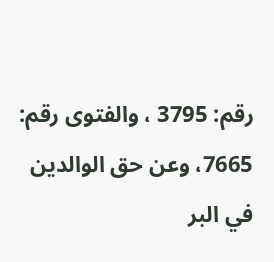رقم: 3795 ، والفتوى رقم: 7665، وعن حق الوالدين في البر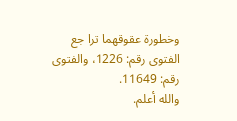وخطورة عقوقهما ترا جع الفتوى رقم: 1226، والفتوى رقم: 11649.
والله أعلم.